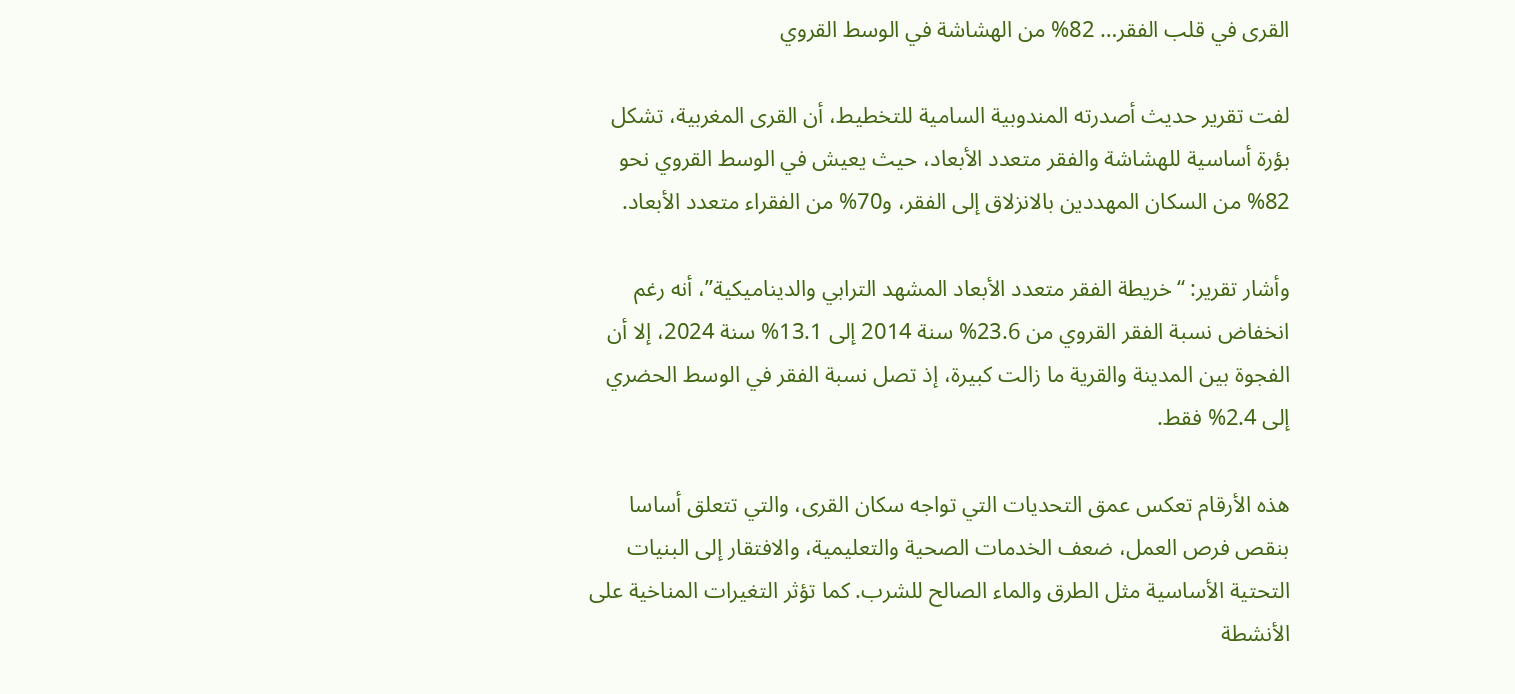القرى في قلب الفقر… 82% من الهشاشة في الوسط القروي

لفت تقرير حديث أصدرته المندوبية السامية للتخطيط، أن القرى المغربية، تشكل بؤرة أساسية للهشاشة والفقر متعدد الأبعاد، حيث يعيش في الوسط القروي نحو 82% من السكان المهددين بالانزلاق إلى الفقر، و70% من الفقراء متعدد الأبعاد.

وأشار تقرير: “خريطة الفقر متعدد الأبعاد المشهد الترابي والديناميكية”، أنه رغم انخفاض نسبة الفقر القروي من 23.6% سنة 2014 إلى 13.1% سنة 2024، إلا أن الفجوة بين المدينة والقرية ما زالت كبيرة، إذ تصل نسبة الفقر في الوسط الحضري إلى 2.4% فقط.

هذه الأرقام تعكس عمق التحديات التي تواجه سكان القرى، والتي تتعلق أساسا بنقص فرص العمل، ضعف الخدمات الصحية والتعليمية، والافتقار إلى البنيات التحتية الأساسية مثل الطرق والماء الصالح للشرب. كما تؤثر التغيرات المناخية على الأنشطة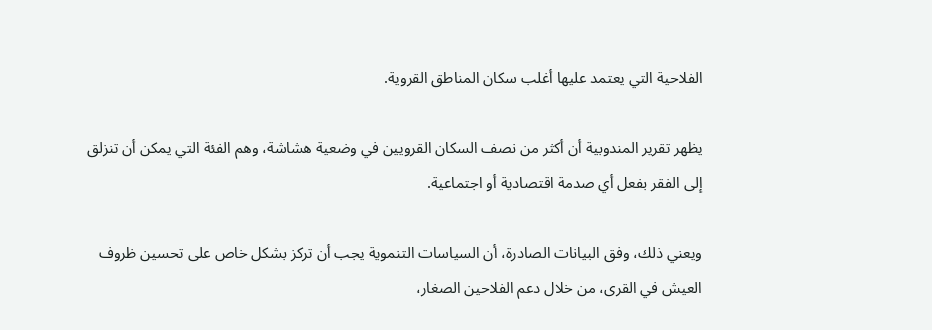الفلاحية التي يعتمد عليها أغلب سكان المناطق القروية.

يظهر تقرير المندوبية أن أكثر من نصف السكان القرويين في وضعية هشاشة، وهم الفئة التي يمكن أن تنزلق إلى الفقر بفعل أي صدمة اقتصادية أو اجتماعية.

ويعني ذلك، وفق البيانات الصادرة، أن السياسات التنموية يجب أن تركز بشكل خاص على تحسين ظروف العيش في القرى، من خلال دعم الفلاحين الصغار،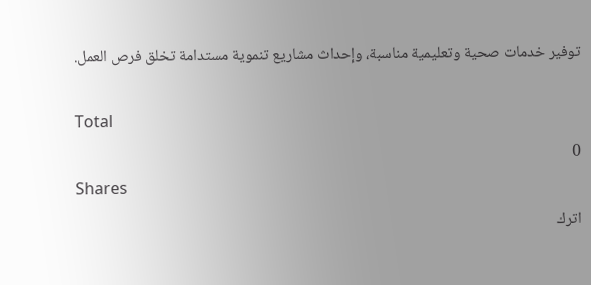توفير خدمات صحية وتعليمية مناسبة، وإحداث مشاريع تنموية مستدامة تخلق فرص العمل.

Total
0
Shares
اترك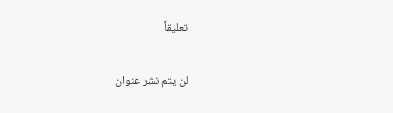تعليقاً

لن يتم نشر عنوان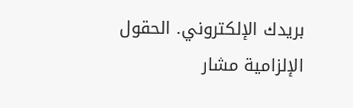بريدك الإلكتروني. الحقول الإلزامية مشار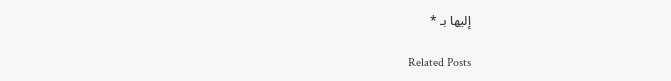إليها بـ *

Related Posts